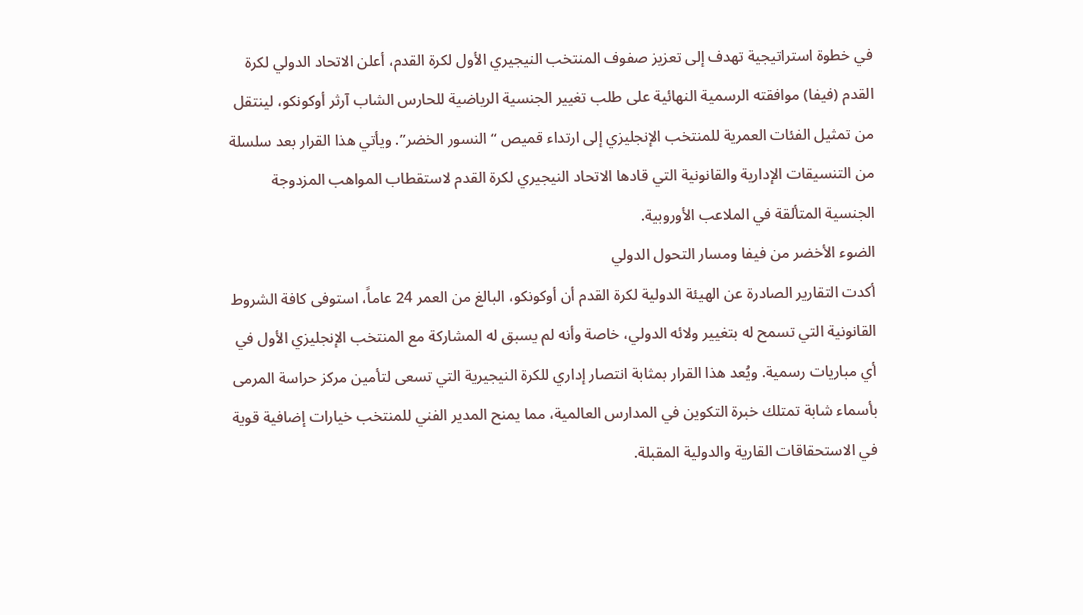في خطوة استراتيجية تهدف إلى تعزيز صفوف المنتخب النيجيري الأول لكرة القدم، أعلن الاتحاد الدولي لكرة القدم (فيفا) موافقته الرسمية النهائية على طلب تغيير الجنسية الرياضية للحارس الشاب آرثر أوكونكو، لينتقل من تمثيل الفئات العمرية للمنتخب الإنجليزي إلى ارتداء قميص “النسور الخضر”. ويأتي هذا القرار بعد سلسلة من التنسيقات الإدارية والقانونية التي قادها الاتحاد النيجيري لكرة القدم لاستقطاب المواهب المزدوجة الجنسية المتألقة في الملاعب الأوروبية.
الضوء الأخضر من فيفا ومسار التحول الدولي
أكدت التقارير الصادرة عن الهيئة الدولية لكرة القدم أن أوكونكو، البالغ من العمر 24 عاماً، استوفى كافة الشروط القانونية التي تسمح له بتغيير ولائه الدولي، خاصة وأنه لم يسبق له المشاركة مع المنتخب الإنجليزي الأول في أي مباريات رسمية. ويُعد هذا القرار بمثابة انتصار إداري للكرة النيجيرية التي تسعى لتأمين مركز حراسة المرمى بأسماء شابة تمتلك خبرة التكوين في المدارس العالمية، مما يمنح المدير الفني للمنتخب خيارات إضافية قوية في الاستحقاقات القارية والدولية المقبلة.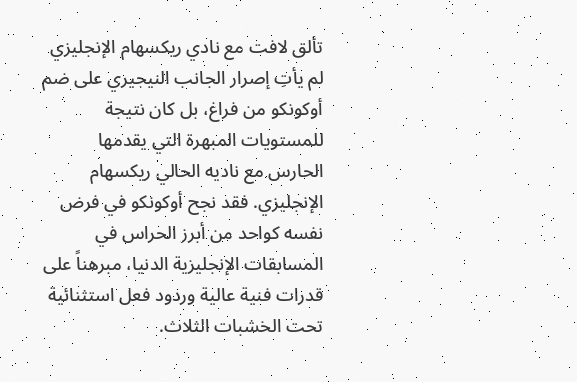تألق لافت مع نادي ريكسهام الإنجليزي
لم يأتِ إصرار الجانب النيجيري على ضم أوكونكو من فراغ، بل كان نتيجة للمستويات المبهرة التي يقدمها الحارس مع ناديه الحالي ريكسهام الإنجليزي. فقد نجح أوكونكو في فرض نفسه كواحد من أبرز الحراس في المسابقات الإنجليزية الدنيا، مبرهناً على قدرات فنية عالية وردود فعل استثنائية تحت الخشبات الثلاث.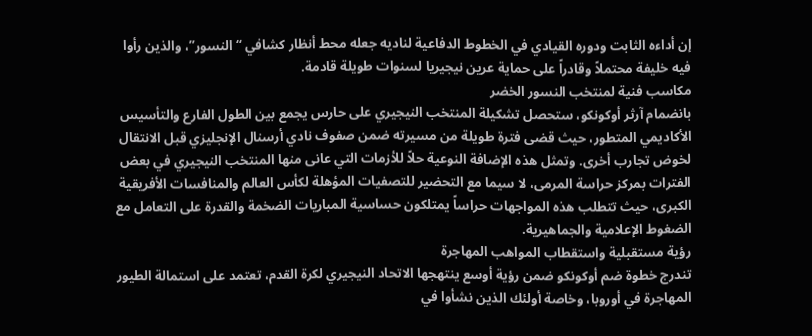إن أداءه الثابت ودوره القيادي في الخطوط الدفاعية لناديه جعله محط أنظار كشافي “النسور”، والذين رأوا فيه خليفة محتملاً وقادراً على حماية عرين نيجيريا لسنوات طويلة قادمة.
مكاسب فنية لمنتخب النسور الخضر
بانضمام آرثر أوكونكو، ستحصل تشكيلة المنتخب النيجيري على حارس يجمع بين الطول الفارع والتأسيس الأكاديمي المتطور، حيث قضى فترة طويلة من مسيرته ضمن صفوف نادي أرسنال الإنجليزي قبل الانتقال لخوض تجارب أخرى. وتمثل هذه الإضافة النوعية حلاً للأزمات التي عانى منها المنتخب النيجيري في بعض الفترات بمركز حراسة المرمى، لا سيما مع التحضير للتصفيات المؤهلة لكأس العالم والمنافسات الأفريقية الكبرى، حيث تتطلب هذه المواجهات حراساً يمتلكون حساسية المباريات الضخمة والقدرة على التعامل مع الضغوط الإعلامية والجماهيرية.
رؤية مستقبلية واستقطاب المواهب المهاجرة
تندرج خطوة ضم أوكونكو ضمن رؤية أوسع ينتهجها الاتحاد النيجيري لكرة القدم، تعتمد على استمالة الطيور المهاجرة في أوروبا، وخاصة أولئك الذين نشأوا في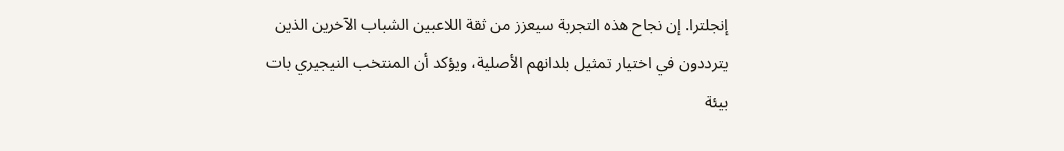إنجلترا. إن نجاح هذه التجربة سيعزز من ثقة اللاعبين الشباب الآخرين الذين يترددون في اختيار تمثيل بلدانهم الأصلية، ويؤكد أن المنتخب النيجيري بات بيئة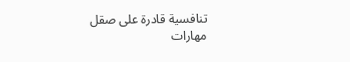تنافسية قادرة على صقل مهارات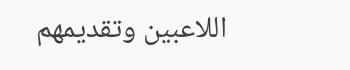اللاعبين وتقديمهم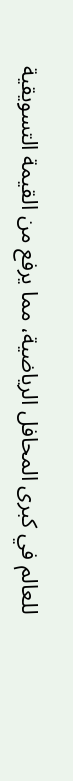للعالم في كبرى المحافل الرياضية، مما يرفع من القيمة التسويقية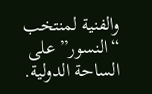والفنية لمنتخب “النسور” على الساحة الدولية.